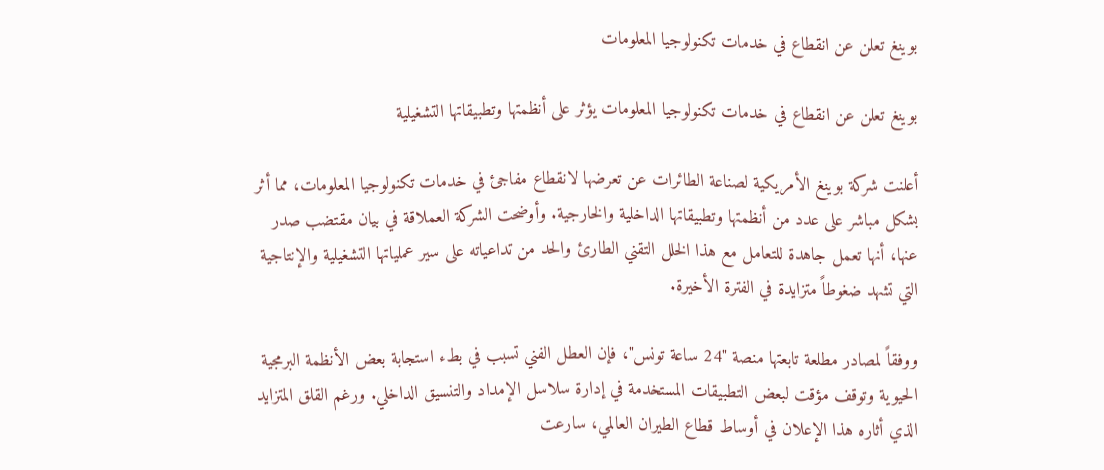بوينغ تعلن عن انقطاع في خدمات تكنولوجيا المعلومات

بوينغ تعلن عن انقطاع في خدمات تكنولوجيا المعلومات يؤثر على أنظمتها وتطبيقاتها التشغيلية

أعلنت شركة بوينغ الأمريكية لصناعة الطائرات عن تعرضها لانقطاع مفاجئ في خدمات تكنولوجيا المعلومات، مما أثر بشكل مباشر على عدد من أنظمتها وتطبيقاتها الداخلية والخارجية. وأوضحت الشركة العملاقة في بيان مقتضب صدر عنها، أنها تعمل جاهدة للتعامل مع هذا الخلل التقني الطارئ والحد من تداعياته على سير عملياتها التشغيلية والإنتاجية التي تشهد ضغوطاً متزايدة في الفترة الأخيرة.

ووفقاً لمصادر مطلعة تابعتها منصة "24 ساعة تونس"، فإن العطل الفني تسبب في بطء استجابة بعض الأنظمة البرمجية الحيوية وتوقف مؤقت لبعض التطبيقات المستخدمة في إدارة سلاسل الإمداد والتنسيق الداخلي. ورغم القلق المتزايد الذي أثاره هذا الإعلان في أوساط قطاع الطيران العالمي، سارعت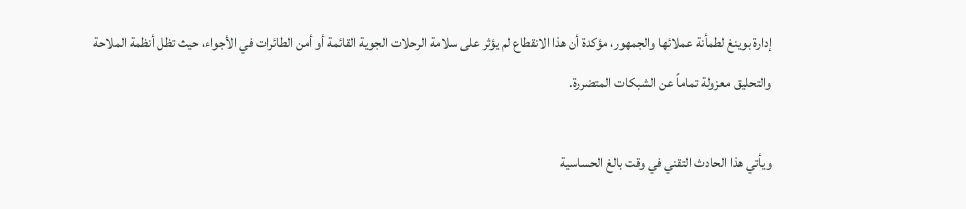إدارة بوينغ لطمأنة عملائها والجمهور، مؤكدة أن هذا الانقطاع لم يؤثر على سلامة الرحلات الجوية القائمة أو أمن الطائرات في الأجواء، حيث تظل أنظمة الملاحة والتحليق معزولة تماماً عن الشبكات المتضررة.

ويأتي هذا الحادث التقني في وقت بالغ الحساسية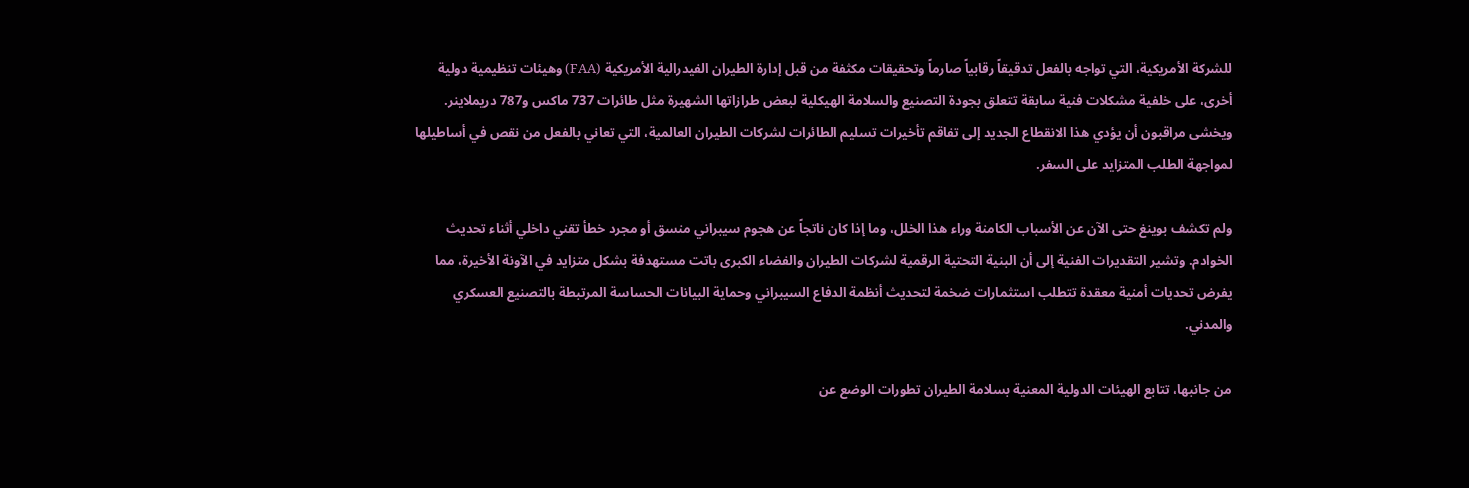للشركة الأمريكية، التي تواجه بالفعل تدقيقاً رقابياً صارماً وتحقيقات مكثفة من قبل إدارة الطيران الفيدرالية الأمريكية (FAA) وهيئات تنظيمية دولية أخرى، على خلفية مشكلات فنية سابقة تتعلق بجودة التصنيع والسلامة الهيكلية لبعض طرازاتها الشهيرة مثل طائرات 737 ماكس و787 دريملاينر. ويخشى مراقبون أن يؤدي هذا الانقطاع الجديد إلى تفاقم تأخيرات تسليم الطائرات لشركات الطيران العالمية، التي تعاني بالفعل من نقص في أساطيلها لمواجهة الطلب المتزايد على السفر.

ولم تكشف بوينغ حتى الآن عن الأسباب الكامنة وراء هذا الخلل، وما إذا كان ناتجاً عن هجوم سيبراني منسق أو مجرد خطأ تقني داخلي أثناء تحديث الخوادم. وتشير التقديرات الفنية إلى أن البنية التحتية الرقمية لشركات الطيران والفضاء الكبرى باتت مستهدفة بشكل متزايد في الآونة الأخيرة، مما يفرض تحديات أمنية معقدة تتطلب استثمارات ضخمة لتحديث أنظمة الدفاع السيبراني وحماية البيانات الحساسة المرتبطة بالتصنيع العسكري والمدني.

من جانبها، تتابع الهيئات الدولية المعنية بسلامة الطيران تطورات الوضع عن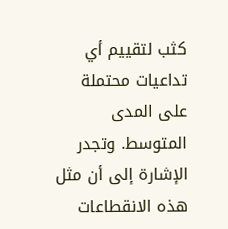كثب لتقييم أي تداعيات محتملة على المدى المتوسط. وتجدر الإشارة إلى أن مثل هذه الانقطاعات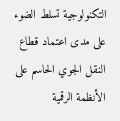التكنولوجية تسلط الضوء على مدى اعتماد قطاع النقل الجوي الحاسم على الأنظمة الرقمية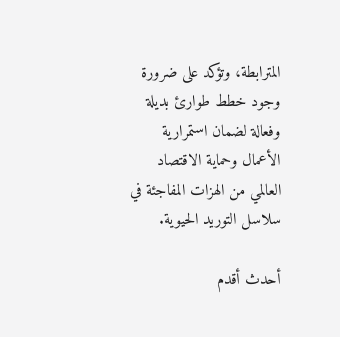المترابطة، وتؤكد على ضرورة وجود خطط طوارئ بديلة وفعالة لضمان استمرارية الأعمال وحماية الاقتصاد العالمي من الهزات المفاجئة في سلاسل التوريد الحيوية.

أحدث أقدم